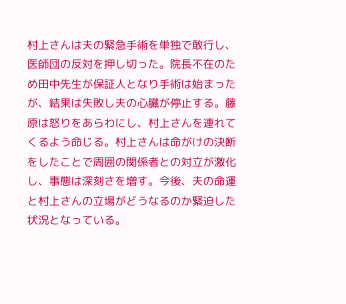村上さんは夫の緊急手術を単独で敢行し、医師団の反対を押し切った。院長不在のため田中先生が保証人となり手術は始まったが、結果は失敗し夫の心臓が停止する。藤原は怒りをあらわにし、村上さんを連れてくるよう命じる。村上さんは命がけの決断をしたことで周囲の関係者との対立が激化し、事態は深刻さを増す。今後、夫の命運と村上さんの立場がどうなるのか緊迫した状況となっている。